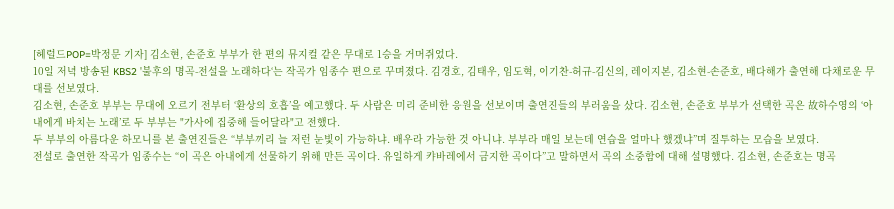[헤럴드POP=박정문 기자] 김소현, 손준호 부부가 한 편의 뮤지컬 같은 무대로 1승을 거머쥐었다.
10일 저녁 방송된 KBS2 '불후의 명곡-전설을 노래하다‘는 작곡가 임종수 편으로 꾸며졌다. 김경호, 김태우, 임도혁, 이기찬-허규-김신의, 레이지본, 김소현-손준호, 배다해가 출연해 다채로운 무대를 선보였다.
김소현, 손준호 부부는 무대에 오르기 전부터 ‘환상의 호흡’을 예고했다. 두 사람은 미리 준비한 응원을 선보이며 출연진들의 부러움을 샀다. 김소현, 손준호 부부가 선택한 곡은 故하수영의 ‘아내에게 바치는 노래’로 두 부부는 "가사에 집중해 들어달라"고 전했다.
두 부부의 아름다운 하모니를 본 출연진들은 “부부끼리 늘 저런 눈빛이 가능하냐. 배우라 가능한 것 아니냐. 부부라 매일 보는데 연습을 얼마나 했겠냐”며 질투하는 모습을 보였다.
전설로 출연한 작곡가 임종수는 “이 곡은 아내에게 선물하기 위해 만든 곡이다. 유일하게 캬바레에서 금지한 곡이다”고 말하면서 곡의 소중함에 대해 설명했다. 김소현, 손준호는 명곡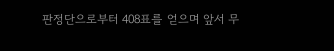판정단으로부터 408표를 얻으며 앞서 무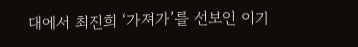대에서 최진희 ‘가져가’를 선보인 이기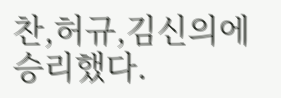찬,허규,김신의에 승리했다.